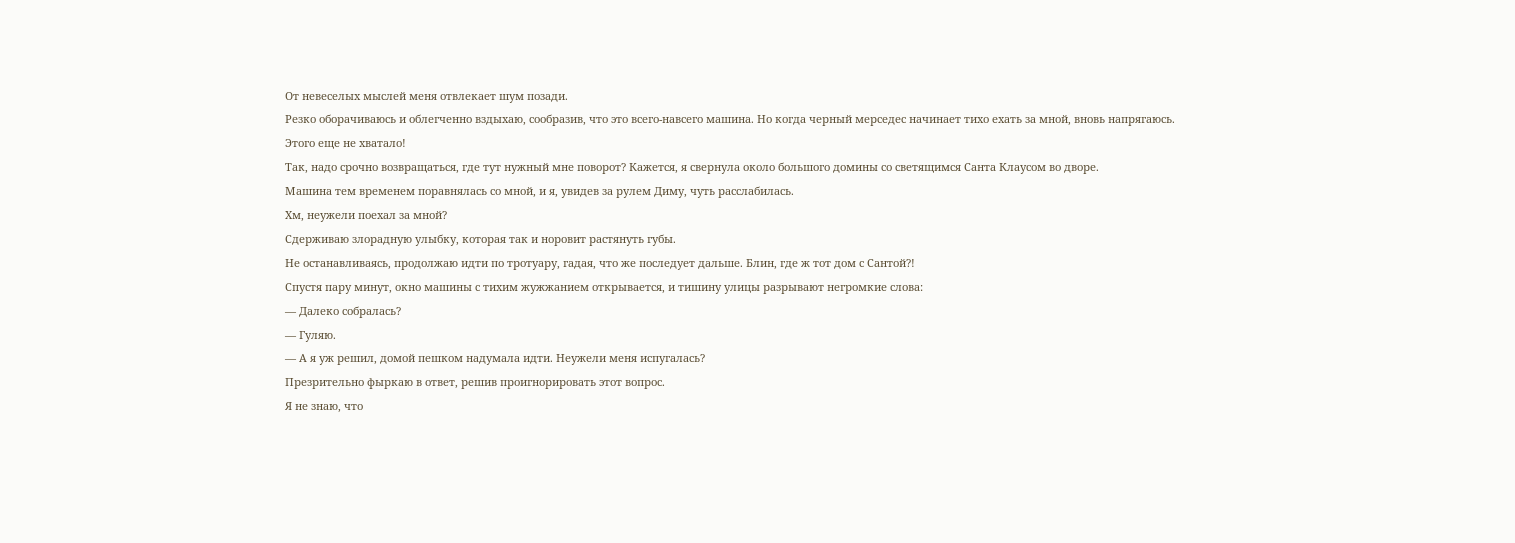От невеселых мыслей меня отвлекает шум позади.
Резко оборачиваюсь и облегченно вздыхаю, сообразив, что это всего-навсего машина. Но когда черный мерседес начинает тихо ехать за мной, вновь напрягаюсь.
Этого еще не хватало!
Так, надо срочно возвращаться, где тут нужный мне поворот? Кажется, я свернула около большого домины со светящимся Санта Клаусом во дворе.
Машина тем временем поравнялась со мной, и я, увидев за рулем Диму, чуть расслабилась.
Хм, неужели поехал за мной?
Сдерживаю злорадную улыбку, которая так и норовит растянуть губы.
Не останавливаясь, продолжаю идти по тротуару, гадая, что же последует дальше. Блин, где ж тот дом с Сантой?!
Спустя пару минут, окно машины с тихим жужжанием открывается, и тишину улицы разрывают негромкие слова:
— Далеко собралась?
— Гуляю.
— А я уж решил, домой пешком надумала идти. Неужели меня испугалась?
Презрительно фыркаю в ответ, решив проигнорировать этот вопрос.
Я не знаю, что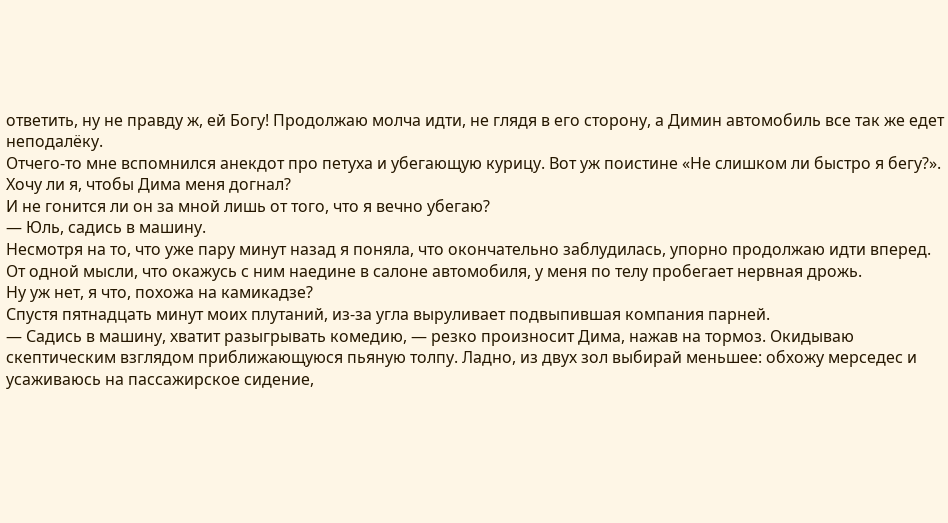ответить, ну не правду ж, ей Богу! Продолжаю молча идти, не глядя в его сторону, а Димин автомобиль все так же едет неподалёку.
Отчего-то мне вспомнился анекдот про петуха и убегающую курицу. Вот уж поистине «Не слишком ли быстро я бегу?».
Хочу ли я, чтобы Дима меня догнал?
И не гонится ли он за мной лишь от того, что я вечно убегаю?
— Юль, садись в машину.
Несмотря на то, что уже пару минут назад я поняла, что окончательно заблудилась, упорно продолжаю идти вперед. От одной мысли, что окажусь с ним наедине в салоне автомобиля, у меня по телу пробегает нервная дрожь.
Ну уж нет, я что, похожа на камикадзе?
Спустя пятнадцать минут моих плутаний, из-за угла выруливает подвыпившая компания парней.
— Садись в машину, хватит разыгрывать комедию, — резко произносит Дима, нажав на тормоз. Окидываю скептическим взглядом приближающуюся пьяную толпу. Ладно, из двух зол выбирай меньшее: обхожу мерседес и усаживаюсь на пассажирское сидение,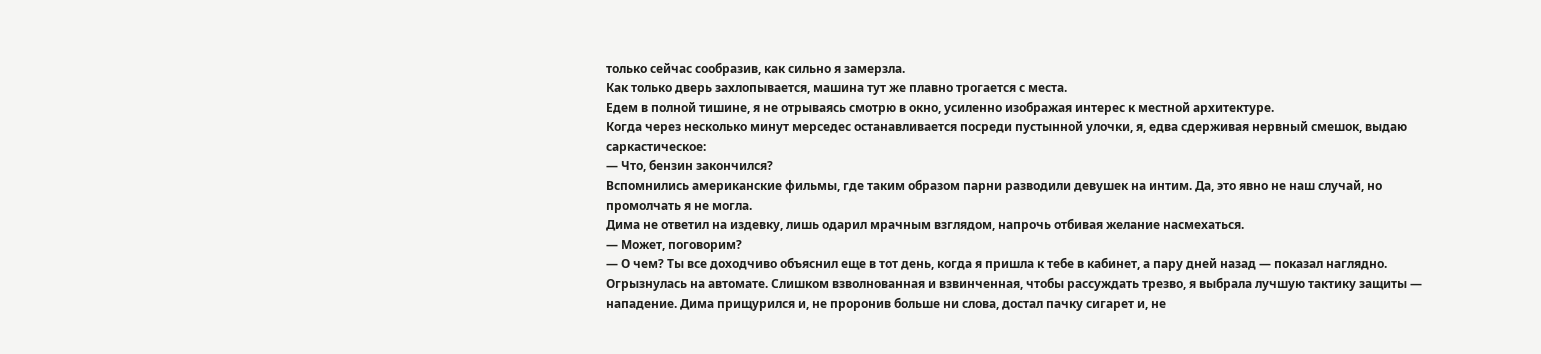только сейчас сообразив, как сильно я замерзла.
Как только дверь захлопывается, машина тут же плавно трогается с места.
Едем в полной тишине, я не отрываясь смотрю в окно, усиленно изображая интерес к местной архитектуре.
Когда через несколько минут мерседес останавливается посреди пустынной улочки, я, едва сдерживая нервный смешок, выдаю саркастическое:
— Что, бензин закончился?
Вспомнились американские фильмы, где таким образом парни разводили девушек на интим. Да, это явно не наш случай, но промолчать я не могла.
Дима не ответил на издевку, лишь одарил мрачным взглядом, напрочь отбивая желание насмехаться.
— Может, поговорим?
— О чем? Ты все доходчиво объяснил еще в тот день, когда я пришла к тебе в кабинет, а пару дней назад — показал наглядно.
Огрызнулась на автомате. Слишком взволнованная и взвинченная, чтобы рассуждать трезво, я выбрала лучшую тактику защиты — нападение. Дима прищурился и, не проронив больше ни слова, достал пачку сигарет и, не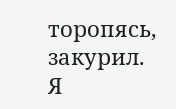торопясь, закурил.
Я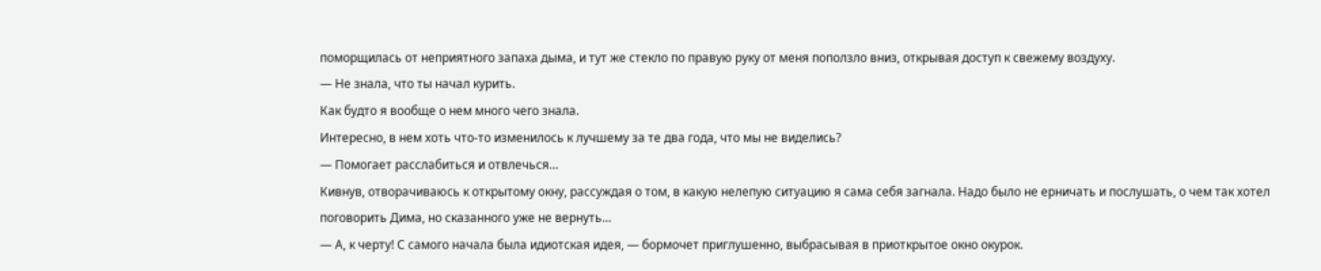поморщилась от неприятного запаха дыма, и тут же стекло по правую руку от меня поползло вниз, открывая доступ к свежему воздуху.
— Не знала, что ты начал курить.
Как будто я вообще о нем много чего знала.
Интересно, в нем хоть что-то изменилось к лучшему за те два года, что мы не виделись?
— Помогает расслабиться и отвлечься…
Кивнув, отворачиваюсь к открытому окну, рассуждая о том, в какую нелепую ситуацию я сама себя загнала. Надо было не ерничать и послушать, о чем так хотел поговорить Дима, но сказанного уже не вернуть…
— А, к черту! С самого начала была идиотская идея, — бормочет приглушенно, выбрасывая в приоткрытое окно окурок.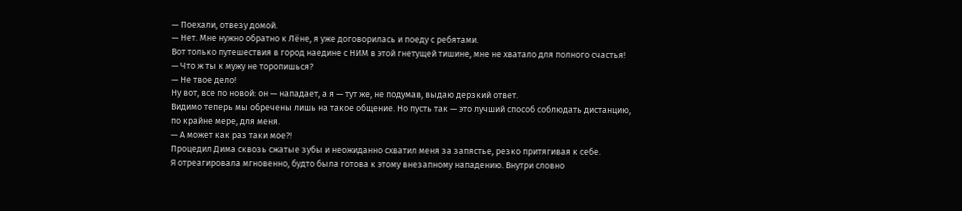— Поехали, отвезу домой.
— Нет. Мне нужно обратно к Лёне, я уже договорилась и поеду с ребятами.
Вот только путешествия в город наедине с НИМ в этой гнетущей тишине, мне не хватало для полного счастья!
— Что ж ты к мужу не торопишься?
— Не твое дело!
Ну вот, все по новой: он — нападает, а я — тут же, не подумав, выдаю дерзкий ответ.
Видимо теперь мы обречены лишь на такое общение. Но пусть так — это лучший способ соблюдать дистанцию, по крайне мере, для меня.
— А может как раз таки мое?!
Процедил Дима сквозь сжатые зубы и неожиданно схватил меня за запястье, резко притягивая к себе.
Я отреагировала мгновенно, будто была готова к этому внезапному нападению. Внутри словно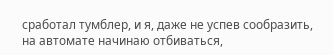сработал тумблер, и я, даже не успев сообразить, на автомате начинаю отбиваться,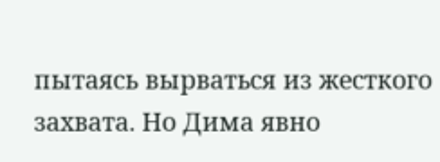пытаясь вырваться из жесткого захвата. Но Дима явно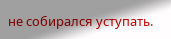не собирался уступать.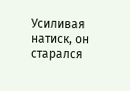Усиливая натиск, он старался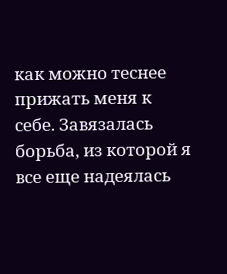как можно теснее прижать меня к себе. Завязалась борьба, из которой я все еще надеялась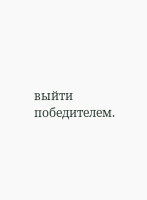выйти победителем.